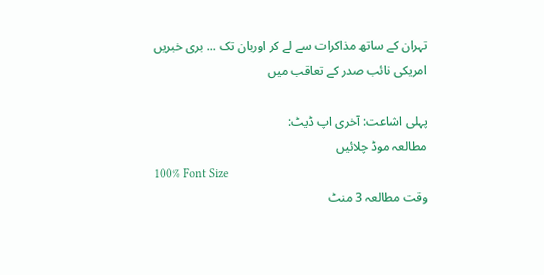تہران کے ساتھ مذاکرات سے لے کر اوربان تک ... بری خبریں امریکی نائب صدر کے تعاقب میں

پہلی اشاعت: آخری اپ ڈیٹ:
مطالعہ موڈ چلائیں
100% Font Size
وقت مطالعہ 3 منٹ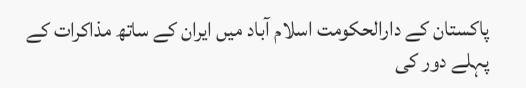پاکستان کے دارالحکومت اسلام آباد میں ایران کے ساتھ مذاکرات کے پہلے دور کی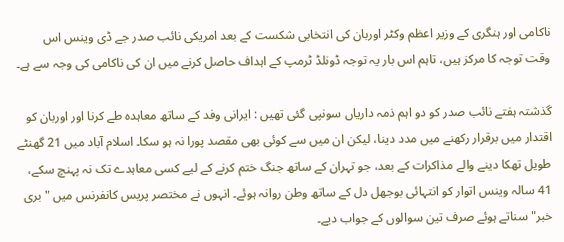ناکامی اور ہنگری کے وزیر اعظم وکٹر اوربان کی انتخابی شکست کے بعد امریکی نائب صدر جے ڈی وینس اس وقت توجہ کا مرکز ہیں، تاہم اس بار یہ توجہ ڈونلڈ ٹرمپ کے اہداف حاصل کرنے میں ان کی ناکامی کی وجہ سے ہے۔

گذشتہ ہفتے نائب صدر کو دو اہم ذمہ داریاں سونپی گئی تھیں : ایرانی وفد کے ساتھ معاہدہ طے کرنا اور اوربان کو اقتدار میں برقرار رکھنے میں مدد دینا، لیکن ان میں سے کوئی بھی مقصد پورا نہ ہو سکا۔ اسلام آباد میں 21 گھنٹے طویل تھکا دینے والے مذاکرات کے بعد، جو تہران کے ساتھ جنگ ختم کرنے کے لیے کسی معاہدے تک نہ پہنچ سکے، 41 سالہ وینس اتوار کو انتہائی بوجھل دل کے ساتھ وطن روانہ ہوئے۔ انہوں نے مختصر پریس کانفرنس میں "بری خبر" سناتے ہوئے صرف تین سوالوں کے جواب دیے۔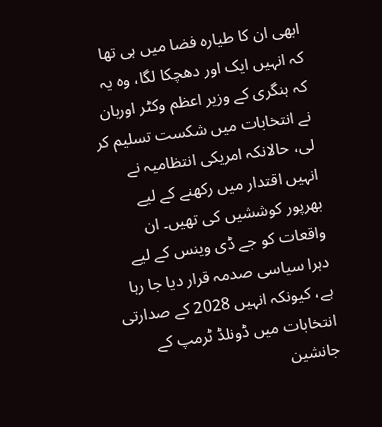ابھی ان کا طیارہ فضا میں ہی تھا کہ انہیں ایک اور دھچکا لگا، وہ یہ کہ ہنگری کے وزیر اعظم وکٹر اوربان نے انتخابات میں شکست تسلیم کر لی، حالانکہ امریکی انتظامیہ نے انہیں اقتدار میں رکھنے کے لیے بھرپور کوششیں کی تھیں۔ ان واقعات کو جے ڈی وینس کے لیے دہرا سیاسی صدمہ قرار دیا جا رہا ہے، کیونکہ انہیں 2028 کے صدارتی انتخابات میں ڈونلڈ ٹرمپ کے جانشین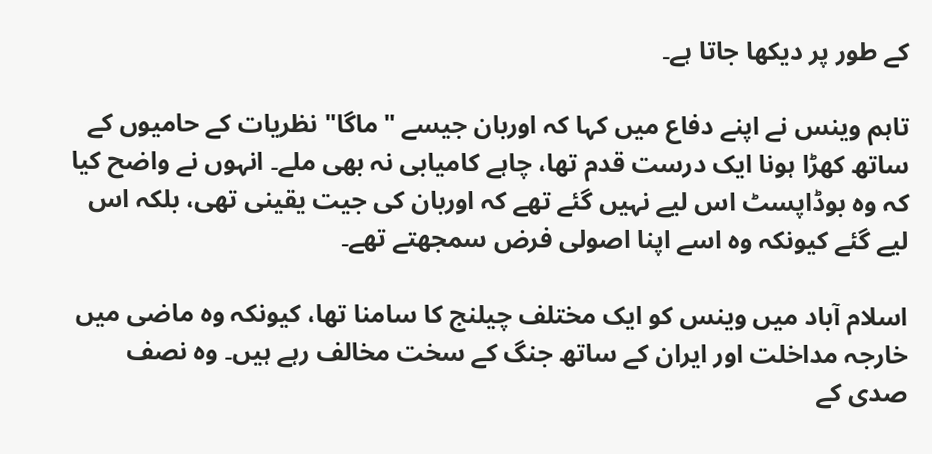کے طور پر دیکھا جاتا ہے۔

تاہم وینس نے اپنے دفاع میں کہا کہ اوربان جیسے "ماگا" نظریات کے حامیوں کے ساتھ کھڑا ہونا ایک درست قدم تھا، چاہے کامیابی نہ بھی ملے۔ انہوں نے واضح کیا کہ وہ بوڈاپسٹ اس لیے نہیں گئے تھے کہ اوربان کی جیت یقینی تھی، بلکہ اس لیے گئے کیونکہ وہ اسے اپنا اصولی فرض سمجھتے تھے۔

اسلام آباد میں وینس کو ایک مختلف چیلنج کا سامنا تھا، کیونکہ وہ ماضی میں خارجہ مداخلت اور ایران کے ساتھ جنگ کے سخت مخالف رہے ہیں۔ وہ نصف صدی کے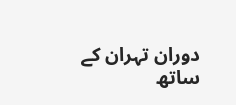دوران تہران کے ساتھ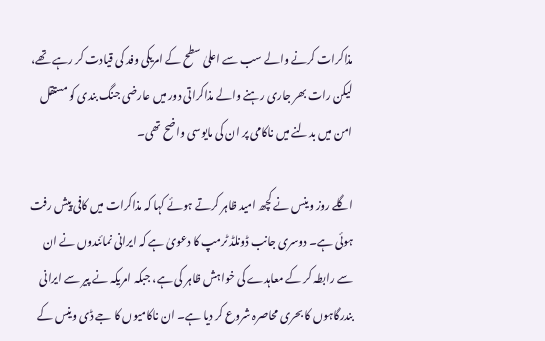مذاکرات کرنے والے سب سے اعلیٰ سطح کے امریکی وفد کی قیادت کر رہے تھے، لیکن رات بھر جاری رہنے والے مذاکراتی دور میں عارضی جنگ بندی کو مستقل امن میں بدلنے میں ناکامی پر ان کی مایوسی واضح تھی۔

اگلے روز وینس نے کچھ امید ظاہر کرتے ہوئے کہا کہ مذاکرات میں کافی پیش رفت ہوئی ہے۔ دوسری جانب ڈونلڈ ٹرمپ کا دعویٰ ہے کہ ایرانی نمائندوں نے ان سے رابطہ کر کے معاہدے کی خواہش ظاہر کی ہے، جبکہ امریکہ نے پیر سے ایرانی بندرگاہوں کا بحری محاصرہ شروع کر دیا ہے۔ ان ناکامیوں کا جے ڈی وینس کے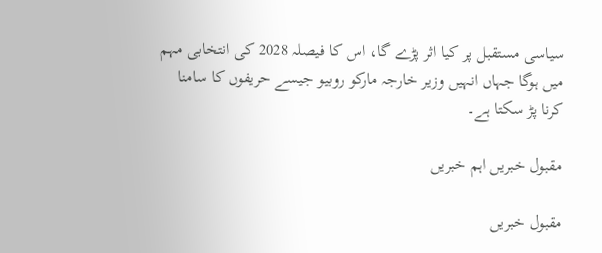سیاسی مستقبل پر کیا اثر پڑے گا، اس کا فیصلہ 2028 کی انتخابی مہم میں ہوگا جہاں انہیں وزیر خارجہ مارکو روبیو جیسے حریفوں کا سامنا کرنا پڑ سکتا ہے۔

مقبول خبریں اہم خبریں

مقبول خبریں